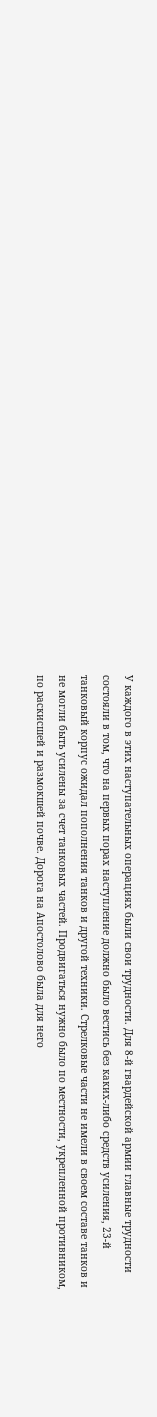У каждого в этих наступательных операциях были свои трудности. Для 8-й гвардейской армии главные трудности состояли в том, что на первых порах наступление должно было вестись без каких-либо средств усиления, 23-й танковый корпус ожидал пополнения танков и другой техники. Стрелковые части не имели в своем составе танков и не могли быть усилены за счет танковых частей. Продвигаться нужно было по местности, укрепленной противником, по раскисшей и размокшей почве. Дорога на Апостолово была для него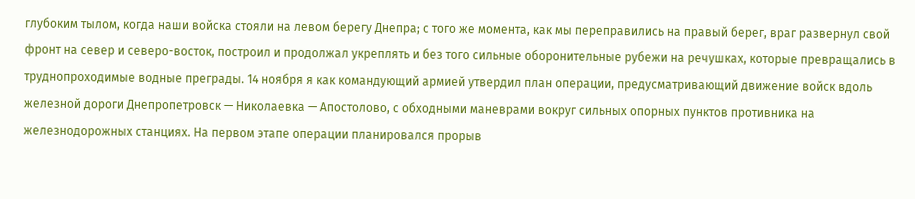глубоким тылом, когда наши войска стояли на левом берегу Днепра; с того же момента, как мы переправились на правый берег, враг развернул свой фронт на север и северо-восток, построил и продолжал укреплять и без того сильные оборонительные рубежи на речушках, которые превращались в труднопроходимые водные преграды. 14 ноября я как командующий армией утвердил план операции, предусматривающий движение войск вдоль железной дороги Днепропетровск — Николаевка — Апостолово, с обходными маневрами вокруг сильных опорных пунктов противника на железнодорожных станциях. На первом этапе операции планировался прорыв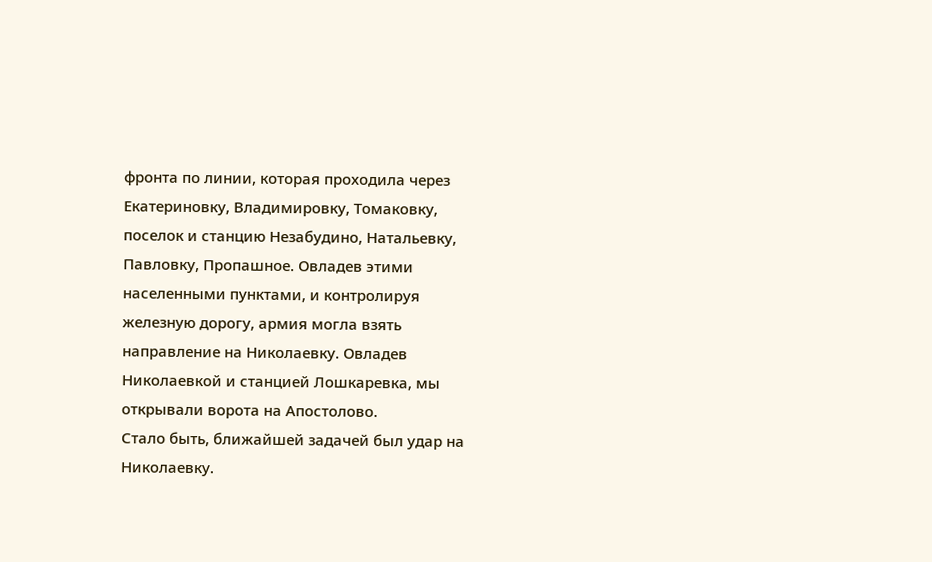фронта по линии, которая проходила через Екатериновку, Владимировку, Томаковку, поселок и станцию Незабудино, Натальевку, Павловку, Пропашное. Овладев этими населенными пунктами, и контролируя железную дорогу, армия могла взять направление на Николаевку. Овладев Николаевкой и станцией Лошкаревка, мы открывали ворота на Апостолово.
Стало быть, ближайшей задачей был удар на Николаевку.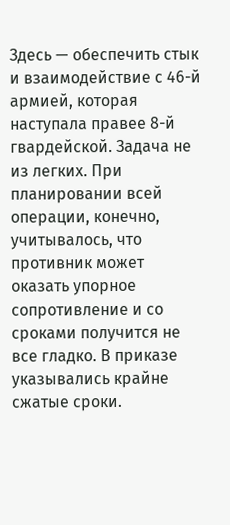Здесь — обеспечить стык и взаимодействие с 46-й армией, которая наступала правее 8-й гвардейской. Задача не из легких. При планировании всей операции, конечно, учитывалось, что противник может оказать упорное сопротивление и со сроками получится не все гладко. В приказе указывались крайне сжатые сроки.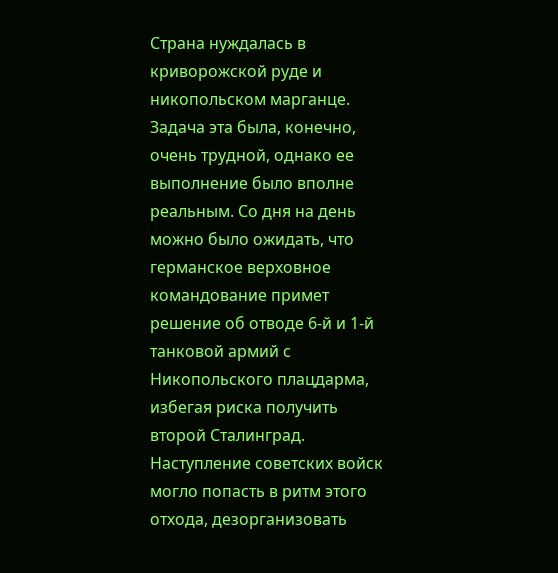Страна нуждалась в криворожской руде и никопольском марганце.
Задача эта была, конечно, очень трудной, однако ее выполнение было вполне реальным. Со дня на день можно было ожидать, что германское верховное командование примет решение об отводе 6-й и 1-й танковой армий с Никопольского плацдарма, избегая риска получить второй Сталинград.
Наступление советских войск могло попасть в ритм этого отхода, дезорганизовать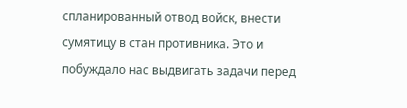спланированный отвод войск, внести сумятицу в стан противника. Это и побуждало нас выдвигать задачи перед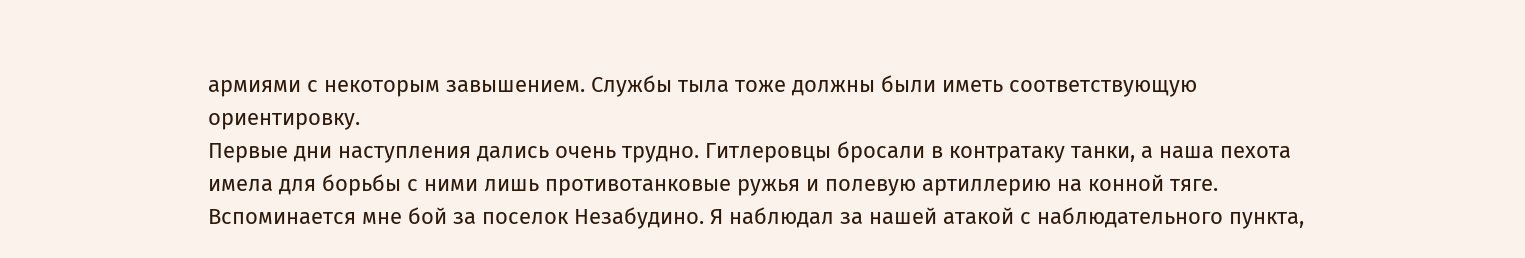армиями с некоторым завышением. Службы тыла тоже должны были иметь соответствующую ориентировку.
Первые дни наступления дались очень трудно. Гитлеровцы бросали в контратаку танки, а наша пехота имела для борьбы с ними лишь противотанковые ружья и полевую артиллерию на конной тяге.
Вспоминается мне бой за поселок Незабудино. Я наблюдал за нашей атакой с наблюдательного пункта,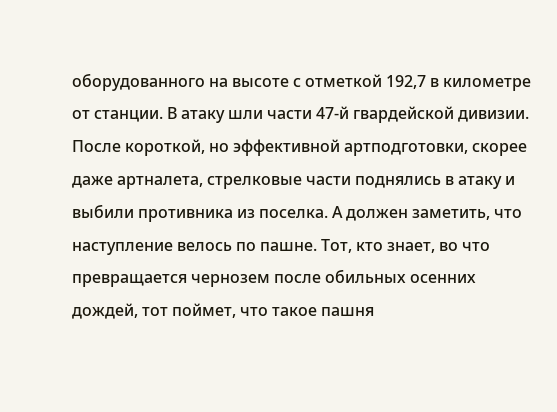оборудованного на высоте с отметкой 192,7 в километре от станции. В атаку шли части 47-й гвардейской дивизии. После короткой, но эффективной артподготовки, скорее даже артналета, стрелковые части поднялись в атаку и выбили противника из поселка. А должен заметить, что наступление велось по пашне. Тот, кто знает, во что превращается чернозем после обильных осенних дождей, тот поймет, что такое пашня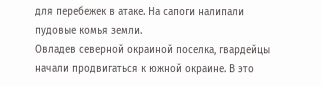для перебежек в атаке. На сапоги налипали пудовые комья земли.
Овладев северной окраиной поселка, гвардейцы начали продвигаться к южной окраине. В это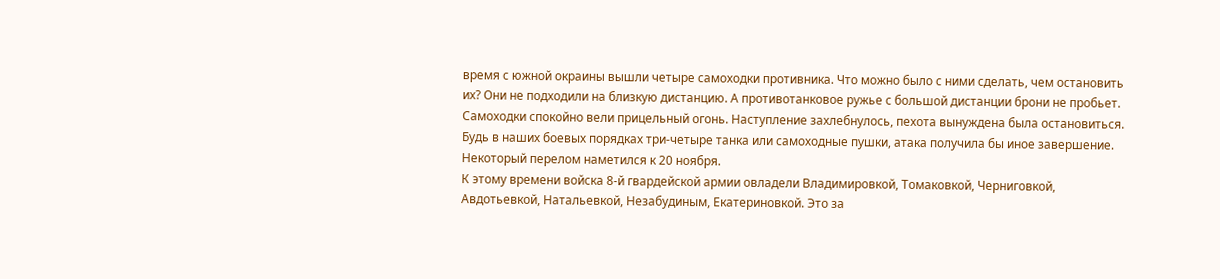время с южной окраины вышли четыре самоходки противника. Что можно было с ними сделать, чем остановить их? Они не подходили на близкую дистанцию. А противотанковое ружье с большой дистанции брони не пробьет. Самоходки спокойно вели прицельный огонь. Наступление захлебнулось, пехота вынуждена была остановиться. Будь в наших боевых порядках три-четыре танка или самоходные пушки, атака получила бы иное завершение.
Некоторый перелом наметился к 20 ноября.
К этому времени войска 8-й гвардейской армии овладели Владимировкой, Томаковкой, Черниговкой, Авдотьевкой, Натальевкой, Незабудиным, Екатериновкой. Это за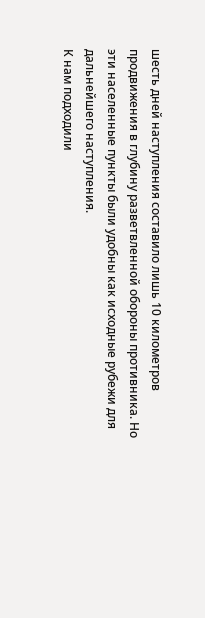шесть дней наступления составило лишь 10 километров продвижения в глубину разветвленной обороны противника. Но эти населенные пункты были удобны как исходные рубежи для дальнейшего наступления.
К нам подходили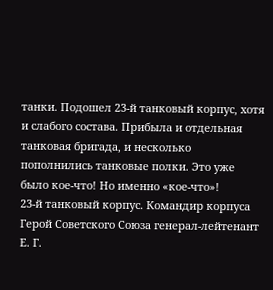танки. Подошел 23-й танковый корпус, хотя и слабого состава. Прибыла и отдельная танковая бригада, и несколько пополнились танковые полки. Это уже было кое-что! Но именно «кое-что»!
23-й танковый корпус. Командир корпуса Герой Советского Союза генерал-лейтенант Е. Г.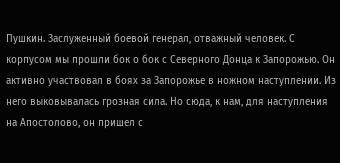Пушкин. Заслуженный боевой генерал, отважный человек. С корпусом мы прошли бок о бок с Северного Донца к Запорожью. Он активно участвовал в боях за Запорожье в ножном наступлении. Из него выковывалась грозная сила. Но сюда, к нам, для наступления на Апостолово, он пришел с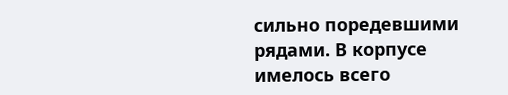сильно поредевшими рядами. В корпусе имелось всего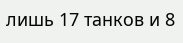лишь 17 танков и 8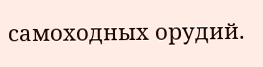самоходных орудий.